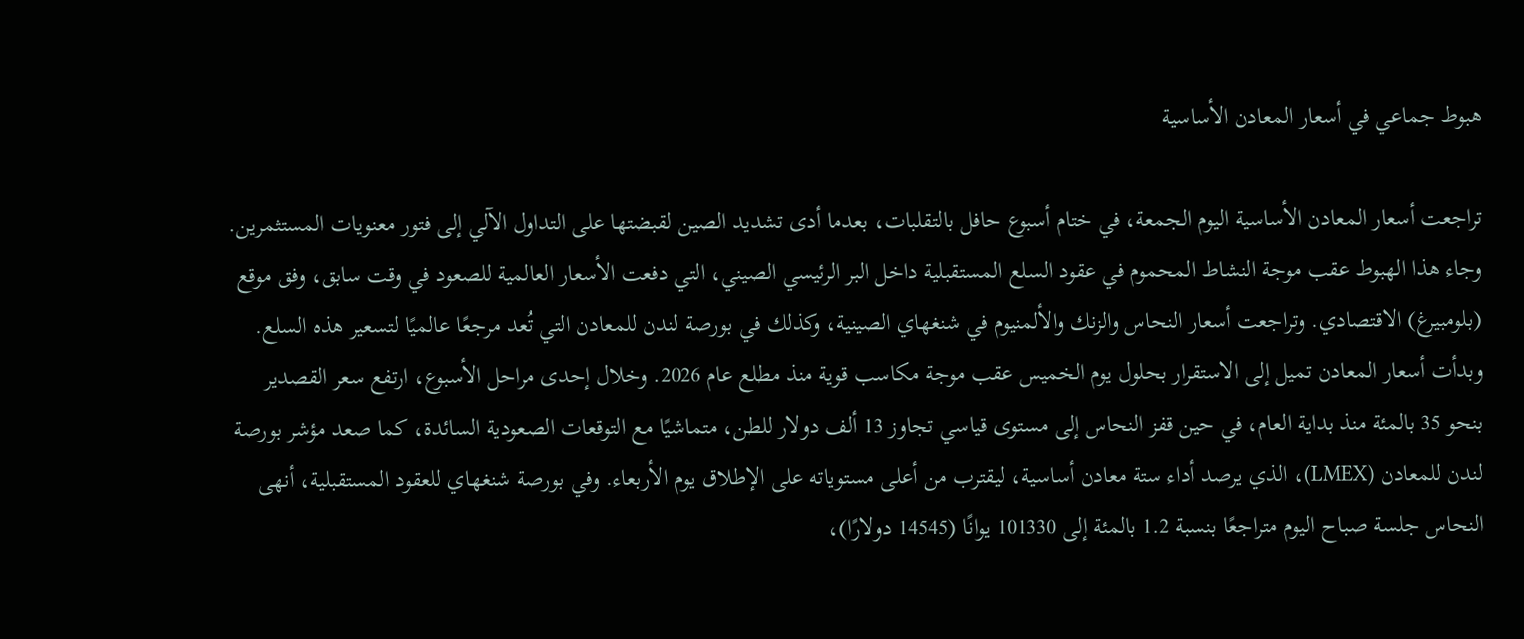هبوط جماعي في أسعار المعادن الأساسية

تراجعت أسعار المعادن الأساسية اليوم الجمعة، في ختام أسبوع حافل بالتقلبات، بعدما أدى تشديد الصين لقبضتها على التداول الآلي إلى فتور معنويات المستثمرين. وجاء هذا الهبوط عقب موجة النشاط المحموم في عقود السلع المستقبلية داخل البر الرئيسي الصيني، التي دفعت الأسعار العالمية للصعود في وقت سابق، وفق موقع (بلومبيرغ) الاقتصادي. وتراجعت أسعار النحاس والزنك والألمنيوم في شنغهاي الصينية، وكذلك في بورصة لندن للمعادن التي تُعد مرجعًا عالميًا لتسعير هذه السلع. وبدأت أسعار المعادن تميل إلى الاستقرار بحلول يوم الخميس عقب موجة مكاسب قوية منذ مطلع عام 2026. وخلال إحدى مراحل الأسبوع، ارتفع سعر القصدير بنحو 35 بالمئة منذ بداية العام، في حين قفز النحاس إلى مستوى قياسي تجاوز 13 ألف دولار للطن، متماشيًا مع التوقعات الصعودية السائدة، كما صعد مؤشر بورصة لندن للمعادن (LMEX)، الذي يرصد أداء ستة معادن أساسية، ليقترب من أعلى مستوياته على الإطلاق يوم الأربعاء. وفي بورصة شنغهاي للعقود المستقبلية، أنهى النحاس جلسة صباح اليوم متراجعًا بنسبة 1.2 بالمئة إلى 101330 يوانًا (14545 دولارًا)،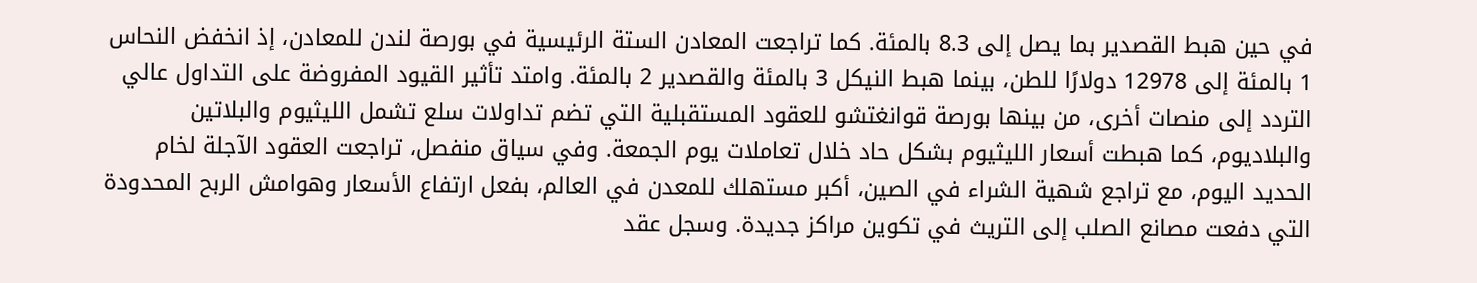في حين هبط القصدير بما يصل إلى 8.3 بالمئة. كما تراجعت المعادن الستة الرئيسية في بورصة لندن للمعادن، إذ انخفض النحاس 1 بالمئة إلى 12978 دولارًا للطن، بينما هبط النيكل 3 بالمئة والقصدير 2 بالمئة. وامتد تأثير القيود المفروضة على التداول عالي التردد إلى منصات أخرى، من بينها بورصة قوانغتشو للعقود المستقبلية التي تضم تداولات سلع تشمل الليثيوم والبلاتين والبلاديوم، كما هبطت أسعار الليثيوم بشكل حاد خلال تعاملات يوم الجمعة. وفي سياق منفصل، تراجعت العقود الآجلة لخام الحديد اليوم، مع تراجع شهية الشراء في الصين، أكبر مستهلك للمعدن في العالم، بفعل ارتفاع الأسعار وهوامش الربح المحدودة التي دفعت مصانع الصلب إلى التريث في تكوين مراكز جديدة. وسجل عقد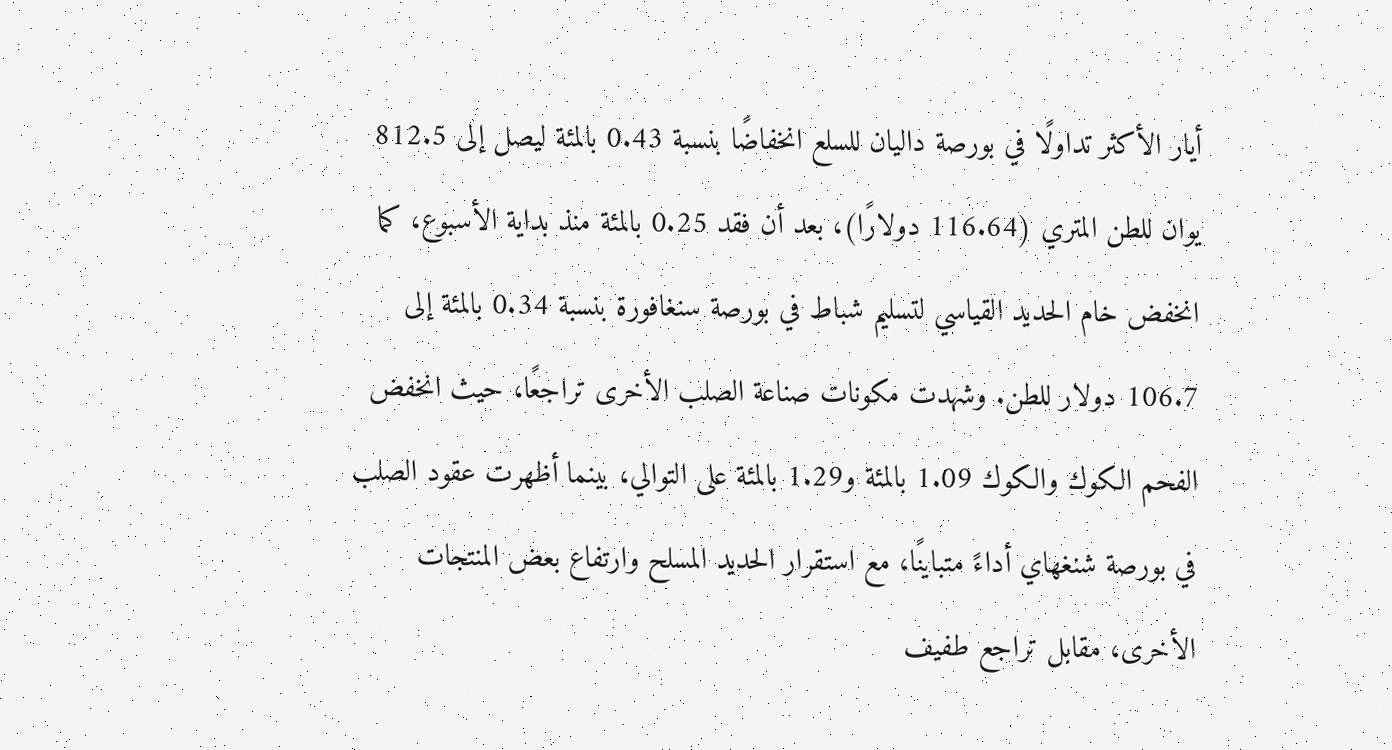أيار الأكثر تداولًا في بورصة داليان للسلع انخفاضًا بنسبة 0.43 بالمئة ليصل إلى 812.5 يوان للطن المتري (116.64 دولارًا)، بعد أن فقد 0.25 بالمئة منذ بداية الأسبوع، كما انخفض خام الحديد القياسي لتسليم شباط في بورصة سنغافورة بنسبة 0.34 بالمئة إلى 106.7 دولار للطن. وشهدت مكونات صناعة الصلب الأخرى تراجعًا، حيث انخفض الفحم الكوك والكوك 1.09 بالمئة و1.29 بالمئة على التوالي، بينما أظهرت عقود الصلب في بورصة شنغهاي أداءً متباينًا، مع استقرار الحديد المسلح وارتفاع بعض المنتجات الأخرى، مقابل تراجع طفيف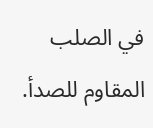في الصلب المقاوم للصدأ.